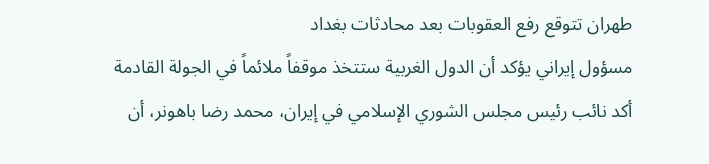طهران تتوقع رفع العقوبات بعد محادثات بغداد
مسؤول إيراني يؤكد أن الدول الغربية ستتخذ موقفاً ملائماً في الجولة القادمة
أكد نائب رئيس مجلس الشوري الإسلامي في إيران، محمد رضا باهونر، أن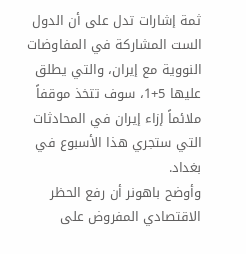ثمة إشارات تدل على أن الدول الست المشاركة في المفاوضات النووية مع إيران، والتي يطلق عليها 5+1، سوف تتخذ موقفاً ملائماً إزاء إيران في المحادثات التي ستجري هذا الأسبوع في بغداد.
وأوضح باهونر أن رفع الحظر الاقتصادي المفروض على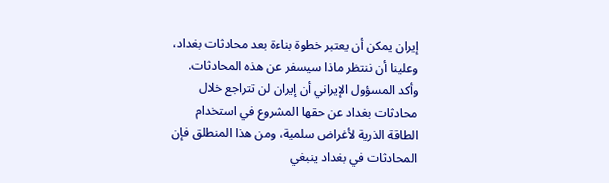إيران يمكن أن يعتبر خطوة بناءة بعد محادثات بغداد، وعلينا أن ننتظر ماذا سيسفر عن هذه المحادثات.
وأكد المسؤول الإيراني أن إيران لن تتراجع خلال محادثات بغداد عن حقها المشروع في استخدام الطاقة الذرية لأغراض سلمية، ومن هذا المنطلق فإن المحادثات في بغداد ينبغي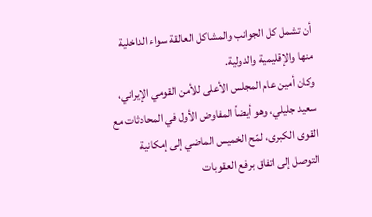أن تشمل كل الجوانب والمشاكل العالقة سواء الداخلية منها والإقليمية والدولية.
وكان أمين عام المجلس الأعلى للأمن القومي الإيراني، سعيد جليلي، وهو أيضاً المفاوض الأول في المحادثات مع القوى الكبرى، لمّح الخميس الماضي إلى إمكانية التوصل إلى اتفاق برفع العقوبات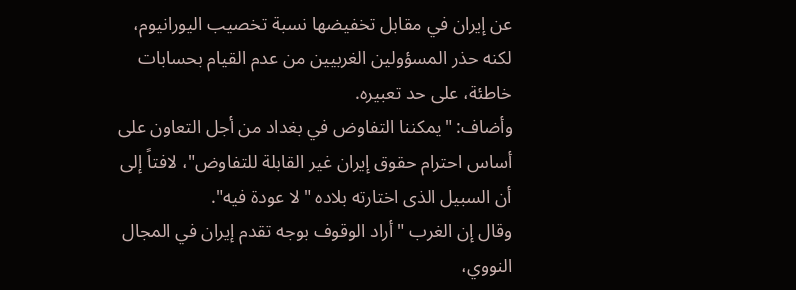عن إيران في مقابل تخفيضها نسبة تخصيب اليورانيوم، لكنه حذر المسؤولين الغربيين من عدم القيام بحسابات خاطئة، على حد تعبيره.
وأضاف: "يمكننا التفاوض في بغداد من أجل التعاون على أساس احترام حقوق إيران غير القابلة للتفاوض"، لافتاً إلى أن السبيل الذى اختارته بلاده "لا عودة فيه".
وقال إن الغرب "أراد الوقوف بوجه تقدم إيران في المجال النووي،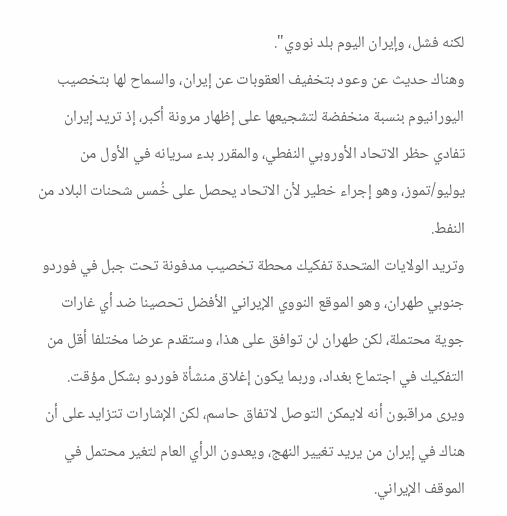لكنه فشل، وإيران اليوم بلد نووي".
وهناك حديث عن وعود بتخفيف العقوبات عن إيران، والسماح لها بتخصيب اليورانيوم بنسبة منخفضة لتشجيعها على إظهار مرونة أكبر، إذ تريد إيران تفادي حظر الاتحاد الأوروبي النفطي، والمقرر بدء سريانه في الأول من يوليو/تموز، وهو إجراء خطير لأن الاتحاد يحصل على خُمس شحنات البلاد من النفط.
وتريد الولايات المتحدة تفكيك محطة تخصيب مدفونة تحت جبل في فوردو جنوبي طهران، وهو الموقع النووي الإيراني الأفضل تحصينا ضد أي غارات جوية محتملة، لكن طهران لن توافق على هذا، وستقدم عرضا مختلفا أقل من التفكيك في اجتماع بغداد، وربما يكون إغلاق منشأة فوردو بشكل مؤقت.
ويرى مراقبون أنه لايمكن التوصل لاتفاق حاسم، لكن الإشارات تتزايد على أن هناك في إيران من يريد تغيير النهج، ويعدون الرأي العام لتغير محتمل في الموقف الإيراني.